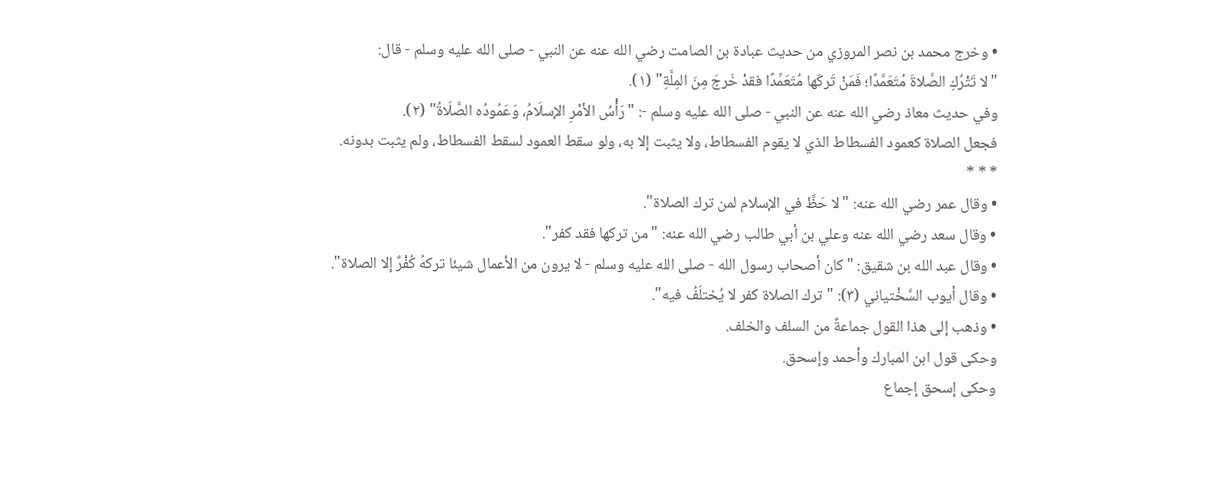• وخرج محمد بن نصر المروزي من حديث عبادة بن الصامت رضي الله عنه عن النبي - صلى الله عليه وسلم - قال:
"لا تَتْرُكِ الصَّلاةَ مُتَعَمَّدًا؛ فَمَنْ تَركَها مُتَعَمِّدًا فقدْ خَرجَ مِنَ المِلَّةِ" (١).
وفي حديث معاذ رضي الله عنه عن النبي - صلى الله عليه وسلم -: "رَأْسُ الأمْرِ الإسلَامُ، وَعَمُودُه الصَّلَاةُ" (٢).
فجعل الصلاة كعمود الفسطاط الذي لا يقوم الفسطاط، ولا يثبت إلا به، ولو سقط العمود لسقط الفسطاط، ولم يثبت بدونه.
* * *
• وقال عمر رضي الله عنه: "لا حَظَّ في الإسلام لمن ترك الصلاة".
• وقال سعد رضي الله عنه وعلي بن أبي طالب رضي الله عنه: "من تركها فقد كفر".
• وقال عبد الله بن شقيق: "كان أصحاب رسول الله - صلى الله عليه وسلم - لا يرون من الأعمال شيئا تركهُ كُفْرٌ إلا الصلاة".
• وقال أيوب السَّخْتياني (٣): "ترك الصلاة كفر لا يُختلَفُ فيه".
• وذهب إلى هذا القول جماعةٌ من السلف والخلف.
وحكى قول ابن المبارك وأحمد وإسحق.
وحكى إسحق إجماع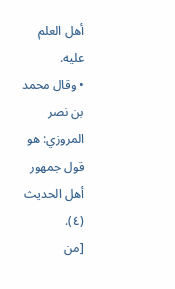أهل العلم عليه.
• وقال محمد بن نصر المروزي: هو قول جمهور أهل الحديث (٤).
[من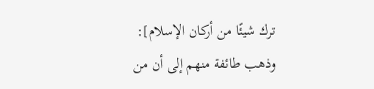ترك شيئًا من أركان الإسلام]:
وذهب طائفة منهم إلى أن من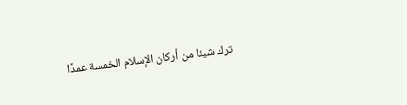ترك شيئا من أركان الإسلام الخمسة عمدًا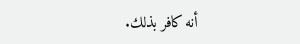أنه كافر بذلك.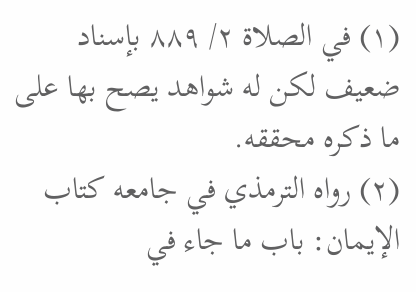(١) في الصلاة ٢/ ٨٨٩ بإسناد ضعيف لكن له شواهد يصح بها على ما ذكره محققه.
(٢) رواه الترمذي في جامعه كتاب الإيمان: باب ما جاء في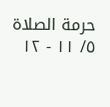حرمة الصلاة ٥/ ١١ - ١٢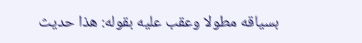بسياقه مطولا وعقب عليه بقوله: هذا حديث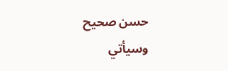حسن صحيح وسيأتي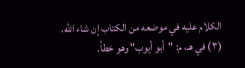الكلام عليه في موضعه من الكتاب إن شاء الله.
(٣) في هـ، م: "أبو أيوب" وهو خطأ.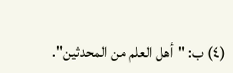(٤) ب: "أهل العلم من المحدثين".